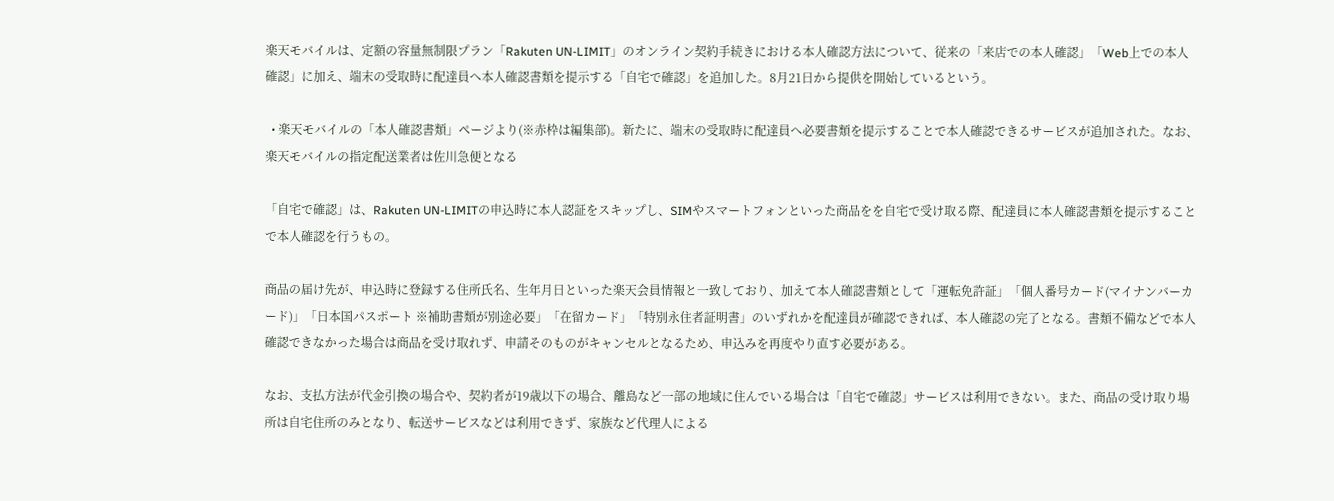楽天モバイルは、定額の容量無制限プラン「Rakuten UN-LIMIT」のオンライン契約手続きにおける本人確認方法について、従来の「来店での本人確認」「Web上での本人確認」に加え、端末の受取時に配達員へ本人確認書類を提示する「自宅で確認」を追加した。8月21日から提供を開始しているという。

  • 楽天モバイルの「本人確認書類」ページより(※赤枠は編集部)。新たに、端末の受取時に配達員へ必要書類を提示することで本人確認できるサービスが追加された。なお、楽天モバイルの指定配送業者は佐川急便となる

「自宅で確認」は、Rakuten UN-LIMITの申込時に本人認証をスキップし、SIMやスマートフォンといった商品をを自宅で受け取る際、配達員に本人確認書類を提示することで本人確認を行うもの。

商品の届け先が、申込時に登録する住所氏名、生年月日といった楽天会員情報と一致しており、加えて本人確認書類として「運転免許証」「個人番号カード(マイナンバーカード)」「日本国パスポート ※補助書類が別途必要」「在留カード」「特別永住者証明書」のいずれかを配達員が確認できれば、本人確認の完了となる。書類不備などで本人確認できなかった場合は商品を受け取れず、申請そのものがキャンセルとなるため、申込みを再度やり直す必要がある。

なお、支払方法が代金引換の場合や、契約者が19歳以下の場合、離島など一部の地域に住んでいる場合は「自宅で確認」サービスは利用できない。また、商品の受け取り場所は自宅住所のみとなり、転送サービスなどは利用できず、家族など代理人による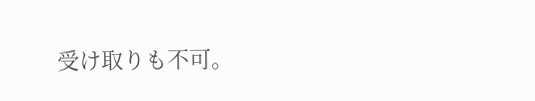受け取りも不可。